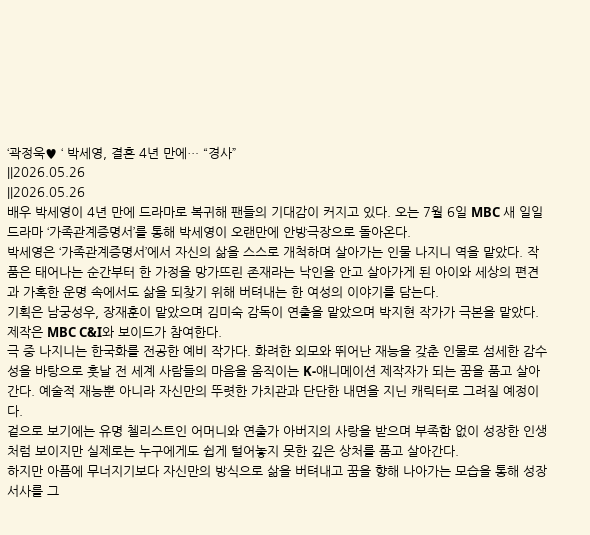‘곽정욱♥ ‘ 박세영, 결혼 4년 만에… “경사”
||2026.05.26
||2026.05.26
배우 박세영이 4년 만에 드라마로 복귀해 팬들의 기대감이 커지고 있다. 오는 7월 6일 MBC 새 일일드라마 ‘가족관계증명서’를 통해 박세영이 오랜만에 안방극장으로 돌아온다.
박세영은 ‘가족관계증명서’에서 자신의 삶을 스스로 개척하며 살아가는 인물 나지니 역을 맡았다. 작품은 태어나는 순간부터 한 가정을 망가뜨린 존재라는 낙인을 안고 살아가게 된 아이와 세상의 편견과 가혹한 운명 속에서도 삶을 되찾기 위해 버텨내는 한 여성의 이야기를 담는다.
기획은 남궁성우, 장재훈이 맡았으며 김미숙 감독이 연출을 맡았으며 박지현 작가가 극본을 맡았다. 제작은 MBC C&I와 보이드가 참여한다.
극 중 나지니는 한국화를 전공한 예비 작가다. 화려한 외모와 뛰어난 재능을 갖춘 인물로 섬세한 감수성을 바탕으로 훗날 전 세계 사람들의 마음을 움직이는 K-애니메이션 제작자가 되는 꿈을 품고 살아간다. 예술적 재능뿐 아니라 자신만의 뚜렷한 가치관과 단단한 내면을 지닌 캐릭터로 그려질 예정이다.
겉으로 보기에는 유명 첼리스트인 어머니와 연출가 아버지의 사랑을 받으며 부족함 없이 성장한 인생처럼 보이지만 실제로는 누구에게도 쉽게 털어놓지 못한 깊은 상처를 품고 살아간다.
하지만 아픔에 무너지기보다 자신만의 방식으로 삶을 버텨내고 꿈을 향해 나아가는 모습을 통해 성장 서사를 그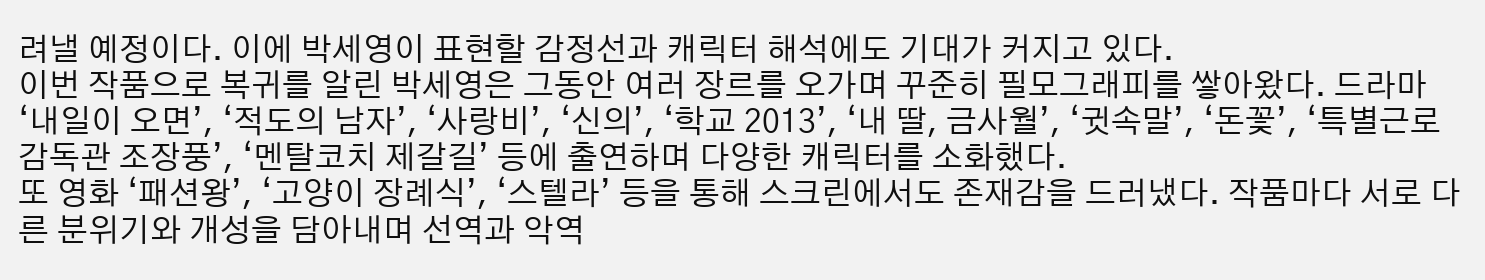려낼 예정이다. 이에 박세영이 표현할 감정선과 캐릭터 해석에도 기대가 커지고 있다.
이번 작품으로 복귀를 알린 박세영은 그동안 여러 장르를 오가며 꾸준히 필모그래피를 쌓아왔다. 드라마 ‘내일이 오면’, ‘적도의 남자’, ‘사랑비’, ‘신의’, ‘학교 2013’, ‘내 딸, 금사월’, ‘귓속말’, ‘돈꽃’, ‘특별근로감독관 조장풍’, ‘멘탈코치 제갈길’ 등에 출연하며 다양한 캐릭터를 소화했다.
또 영화 ‘패션왕’, ‘고양이 장례식’, ‘스텔라’ 등을 통해 스크린에서도 존재감을 드러냈다. 작품마다 서로 다른 분위기와 개성을 담아내며 선역과 악역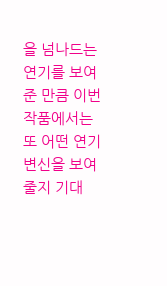을 넘나드는 연기를 보여준 만큼 이번 작품에서는 또 어떤 연기 변신을 보여줄지 기대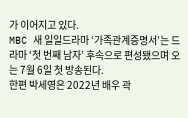가 이어지고 있다.
MBC 새 일일드라마 ‘가족관계증명서’는 드라마 ‘첫 번째 남자’ 후속으로 편성됐으며 오는 7월 6일 첫 방송된다.
한편 박세영은 2022년 배우 곽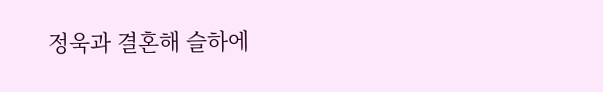정욱과 결혼해 슬하에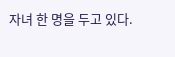자녀 한 명을 두고 있다.